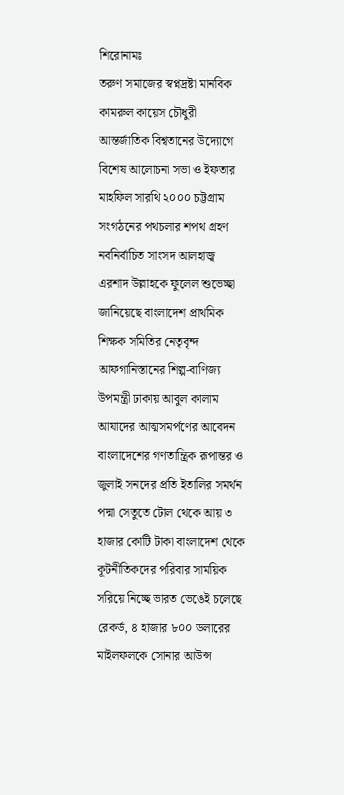শিরোনামঃ
তরুণ সমাজের স্বপ্নদ্রষ্টা মানবিক কামরুল কায়েস চৌধুরী আন্তর্জাতিক বিশ্বতানের উদ্যোগে বিশেষ আলোচনা সভা ও ইফতার মাহফিল সারথি ২০০০ চট্টগ্রাম সংগঠনের পথচলার শপথ গ্রহণ নবনির্বাচিত সাংসদ আলহাজ্ব এরশাদ উল্লাহকে ফুলেল শুভেচ্ছা জানিয়েছে বাংলাদেশ প্রাথমিক শিক্ষক সমিতির নেতৃবৃন্দ আফগানিস্তানের শিল্প-বাণিজ্য উপমন্ত্রী ঢাকায় আবুল কালাম আযাদের আত্মসমর্পণের আবেদন বাংলাদেশের গণতান্ত্রিক রূপান্তর ও জুলাই সনদের প্রতি ইতালির সমর্থন পদ্মা সেতুতে টোল থেকে আয় ৩ হাজার কোটি টাকা বাংলাদেশ থেকে কূটনীতিকদের পরিবার সাময়িক সরিয়ে নিচ্ছে ভারত ভেঙেই চলেছে রেকর্ড, ৪ হাজার ৮০০ ডলারের মাইলফলকে সোনার আউন্স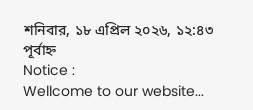শনিবার, ১৮ এপ্রিল ২০২৬, ১২:৪৩ পূর্বাহ্ন
Notice :
Wellcome to our website...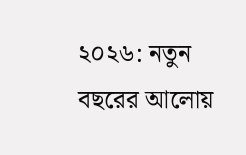২০২৬: নতুন বছরের আলোয়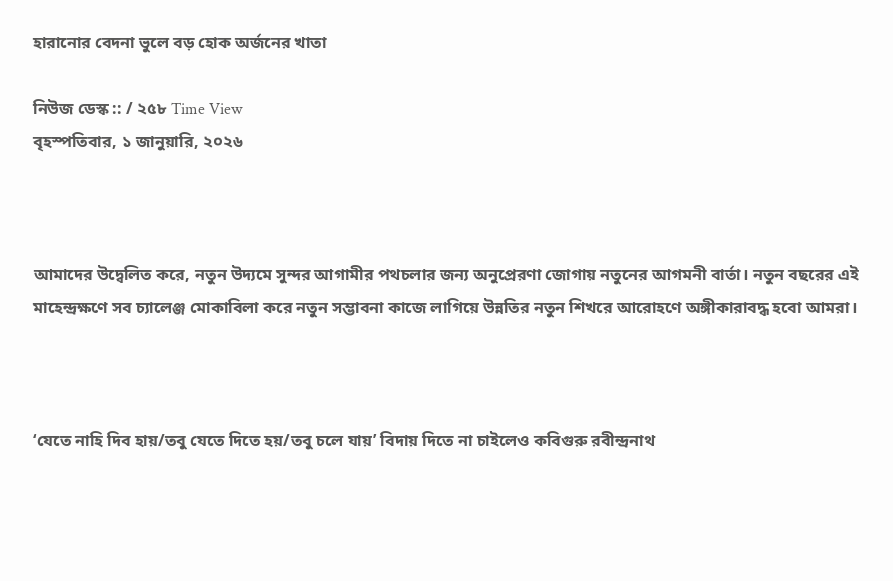হারানোর বেদনা ভুলে বড় হোক অর্জনের খাতা

নিউজ ডেস্ক :: / ২৫৮ Time View
বৃহস্পতিবার, ১ জানুয়ারি, ২০২৬



আমাদের উদ্বেলিত করে, নতুন উদ্যমে সুন্দর আগামীর পথচলার জন্য অনুপ্রেরণা জোগায় নতুনের আগমনী বার্তা। নতুন বছরের এই মাহেন্দ্রক্ষণে সব চ্যালেঞ্জ মোকাবিলা করে নতুন সম্ভাবনা কাজে লাগিয়ে উন্নতির নতুন শিখরে আরোহণে অঙ্গীকারাবদ্ধ হবো আমরা।



‘যেতে নাহি দিব হায়/তবু যেতে দিতে হয়/তবু চলে যায়’ বিদায় দিতে না চাইলেও কবিগুরু রবীন্দ্রনাথ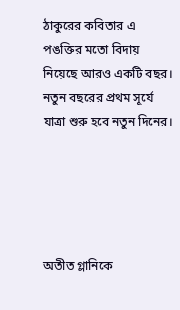ঠাকুরের কবিতার এ পঙক্তির মতো বিদায় নিয়েছে আরও একটি বছর। নতুন বছরের প্রথম সূর্যে যাত্রা শুরু হবে নতুন দিনের।





অতীত গ্লানিকে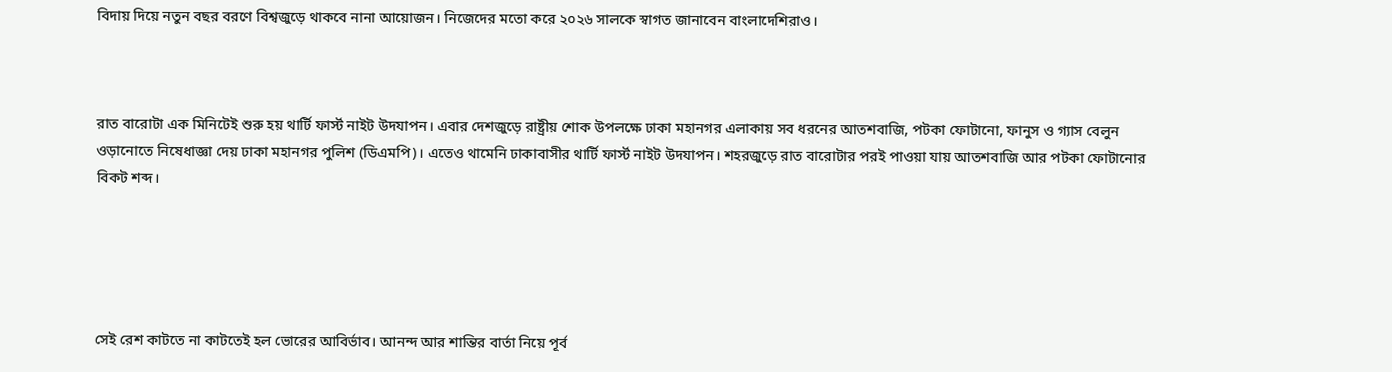বিদায় দিয়ে নতুন বছর বরণে বিশ্বজুড়ে থাকবে নানা আয়োজন। নিজেদের মতো করে ২০২৬ সালকে স্বাগত জানাবেন বাংলাদেশিরাও।



রাত বারোটা এক মিনিটেই শুরু হয় থার্টি ফার্স্ট নাইট উদযাপন। এবার দেশজুড়ে রাষ্ট্রীয় শোক উপলক্ষে ঢাকা মহানগর এলাকায় সব ধরনের আতশবাজি, পটকা ফোটানো, ফানুস ও গ্যাস বেলুন ওড়ানোতে নিষেধাজ্ঞা দেয় ঢাকা মহানগর পুলিশ (ডিএমপি)। এতেও থামেনি ঢাকাবাসীর থার্টি ফার্স্ট নাইট উদযাপন। শহরজুড়ে রাত বারোটার পরই পাওয়া যায় আতশবাজি আর পটকা ফোটানোর বিকট শব্দ।





সেই রেশ কাটতে না কাটতেই হল ভোরের আবির্ভাব। আনন্দ আর শান্তির বার্তা নিয়ে পূর্ব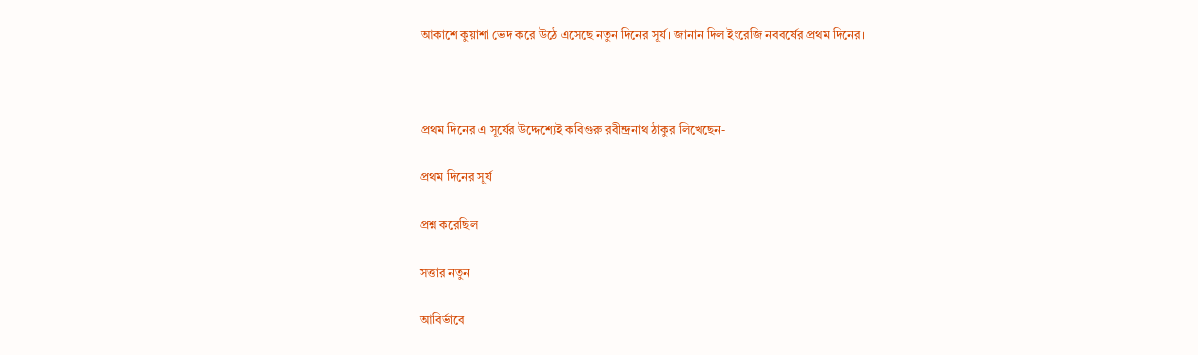আকাশে কুয়াশা ভেদ করে উঠে এসেছে নতুন দিনের সূর্য। জানান দিল ইংরেজি নববর্ষের প্রথম দিনের।



প্রথম দিনের এ সূর্যের উদ্দেশ্যেই কবিগুরু রবীন্দ্রনাথ ঠাকুর লিখেছেন-

প্রথম দিনের সূর্য

প্রশ্ন করেছিল

সত্তার নতুন

আবির্ভাবে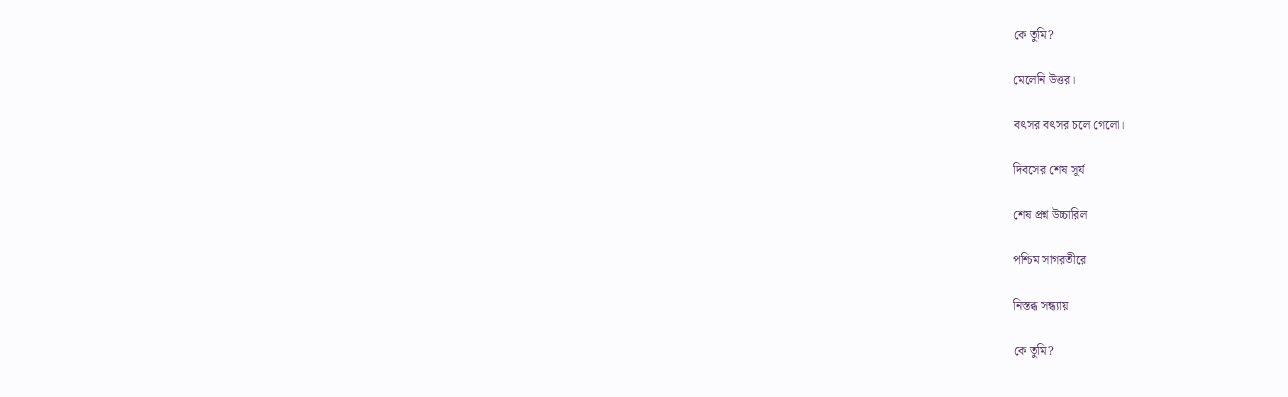কে তুমি?

মেলেনি উত্তর।

বৎসর বৎসর চলে গেলো।

দিবসের শেষ সূর্য

শেষ প্রশ্ন উচ্চারিল

পশ্চিম সাগরতীরে

নিস্তব্ধ সন্ধ্যায়

কে তুমি?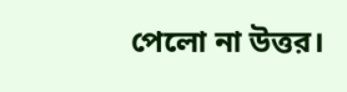পেলো না উত্তর।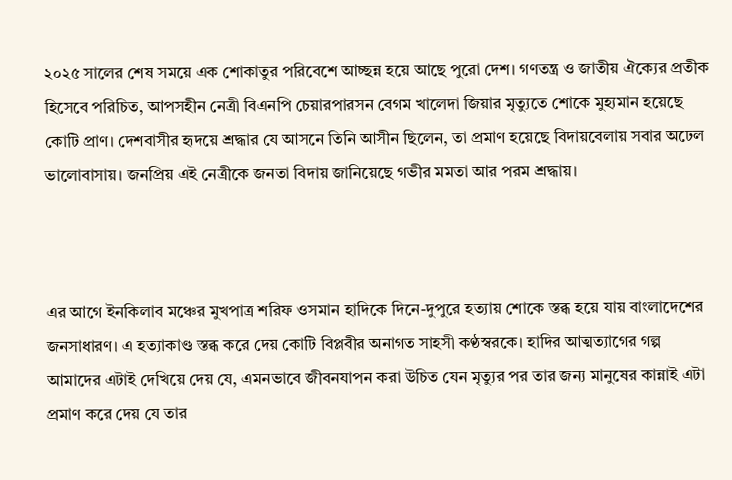২০২৫ সালের শেষ সময়ে এক শোকাতুর পরিবেশে আচ্ছন্ন হয়ে আছে পুরো দেশ। গণতন্ত্র ও জাতীয় ঐক্যের প্রতীক হিসেবে পরিচিত, আপসহীন নেত্রী বিএনপি চেয়ারপারসন বেগম খালেদা জিয়ার মৃত্যুতে শোকে মুহ্যমান হয়েছে কোটি প্রাণ। দেশবাসীর হৃদয়ে শ্রদ্ধার যে আসনে তিনি আসীন ছিলেন, তা প্রমাণ হয়েছে বিদায়বেলায় সবার অঢেল ভালোবাসায়। জনপ্রিয় এই নেত্রীকে জনতা বিদায় জানিয়েছে গভীর মমতা আর পরম শ্রদ্ধায়।



এর আগে ইনকিলাব মঞ্চের মুখপাত্র শরিফ ওসমান হাদিকে দিনে-দুপুরে হত্যায় শোকে স্তব্ধ হয়ে যায় বাংলাদেশের জনসাধারণ। এ হত্যাকাণ্ড স্তব্ধ করে দেয় কোটি বিপ্লবীর অনাগত সাহসী কণ্ঠস্বরকে। হাদির আত্মত্যাগের গল্প আমাদের এটাই দেখিয়ে দেয় যে, এমনভাবে জীবনযাপন করা উচিত যেন মৃত্যুর পর তার জন্য মানুষের কান্নাই এটা প্রমাণ করে দেয় যে তার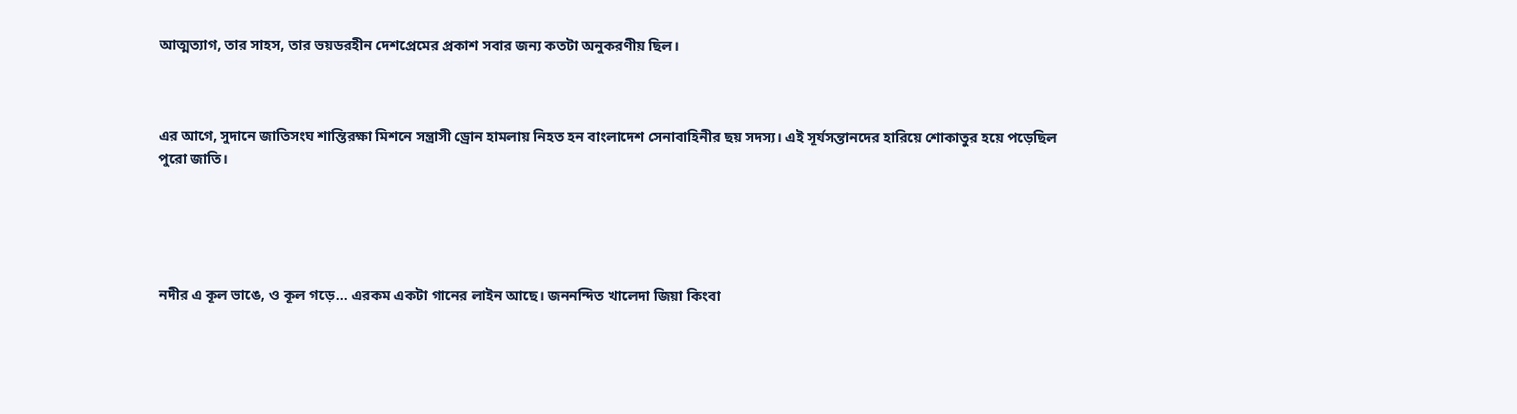আত্মত্যাগ, তার সাহস, তার ভয়ডরহীন দেশপ্রেমের প্রকাশ সবার জন্য কতটা অনুকরণীয় ছিল।



এর আগে, সুদানে জাতিসংঘ শান্তিরক্ষা মিশনে সন্ত্রাসী ড্রোন হামলায় নিহত হন বাংলাদেশ সেনাবাহিনীর ছয় সদস্য। এই সূর্যসন্তানদের হারিয়ে শোকাতুর হয়ে পড়েছিল পুরো জাতি।





নদীর এ কূল ভাঙে, ও কূল গড়ে… এরকম একটা গানের লাইন আছে। জননন্দিত খালেদা জিয়া কিংবা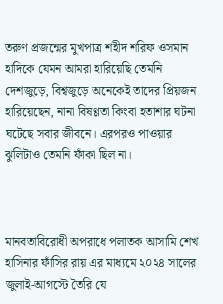তরুণ প্রজন্মের মুখপাত্র শহীদ শরিফ ওসমান হাদিকে যেমন আমরা হারিয়েছি তেমনি দেশজুড়ে, বিশ্বজুড়ে অনেকেই তাদের প্রিয়জন হারিয়েছেন, নানা বিষণ্ণতা কিংবা হতাশার ঘটনা ঘটেছে সবার জীবনে। এরপরও পাওয়ার ঝুলিটাও তেমনি ফাঁকা ছিল না।



মানবতাবিরোধী অপরাধে পলাতক আসামি শেখ হাসিনার ফাঁসির রায় এর মাধ্যমে ২০২৪ সালের জুলাই-আগস্টে তৈরি যে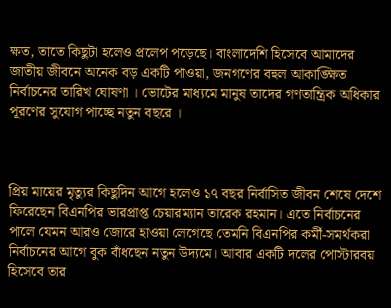ক্ষত, তাতে কিছুটা হলেও প্রলেপ পড়েছে। বাংলাদেশি হিসেবে আমাদের জাতীয় জীবনে অনেক বড় একটি পাওয়া, জনগণের বহুল আকাঙ্ক্ষিত নির্বাচনের তারিখ ঘোষণা । ভোটের মাধ্যমে মানুষ তাদের গণতান্ত্রিক অধিকার পূরণের সুযোগ পাচ্ছে নতুন বছরে ।



প্রিয় মায়ের মৃত্যুর কিছুদিন আগে হলেও ১৭ বছর নির্বাসিত জীবন শেষে দেশে ফিরেছেন বিএনপির ভারপ্রাপ্ত চেয়ারম্যান তারেক রহমান। এতে নির্বাচনের পালে যেমন আরও জোরে হাওয়া লেগেছে তেমনি বিএনপির কর্মী-সমর্থকরা নির্বাচনের আগে বুক বাঁধছেন নতুন উদ্যমে। আবার একটি দলের পোস্টারবয় হিসেবে তার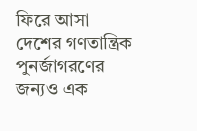ফিরে আসা দেশের গণতান্ত্রিক পুনর্জাগরণের জন্যও এক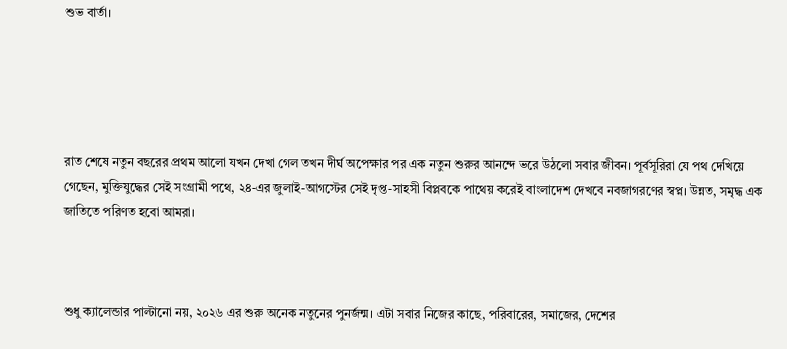শুভ বার্তা।





রাত শেষে নতুন বছরের প্রথম আলো যখন দেখা গেল তখন দীর্ঘ অপেক্ষার পর এক নতুন শুরুর আনন্দে ভরে উঠলো সবার জীবন। পূর্বসূরিরা যে পথ দেখিয়ে গেছেন, মুক্তিযুদ্ধের সেই সংগ্রামী পথে, ২৪-এর জুলাই-আগস্টের সেই দৃপ্ত-সাহসী বিপ্লবকে পাথেয় করেই বাংলাদেশ দেখবে নবজাগরণের স্বপ্ন। উন্নত, সমৃদ্ধ এক জাতিতে পরিণত হবো আমরা।



শুধু ক্যালেন্ডার পাল্টানো নয়, ২০২৬ এর শুরু অনেক নতুনের পুনর্জন্ম। এটা সবার নিজের কাছে, পরিবারের, সমাজের, দেশের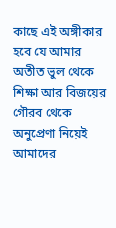কাছে এই অঙ্গীকার হবে যে আমার অতীত ভুল থেকে শিক্ষা আর বিজয়ের গৌরব থেকে অনুপ্রেণা নিয়েই আমাদের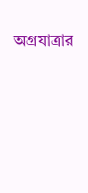অগ্রযাত্রার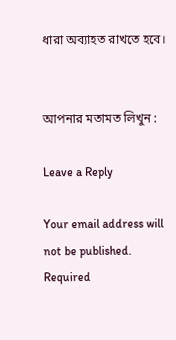ধারা অব্যাহত রাখতে হবে।


আপনার মতামত লিখুন :

Leave a Reply

Your email address will not be published. Required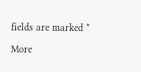fields are marked *

More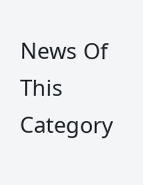News Of This Category